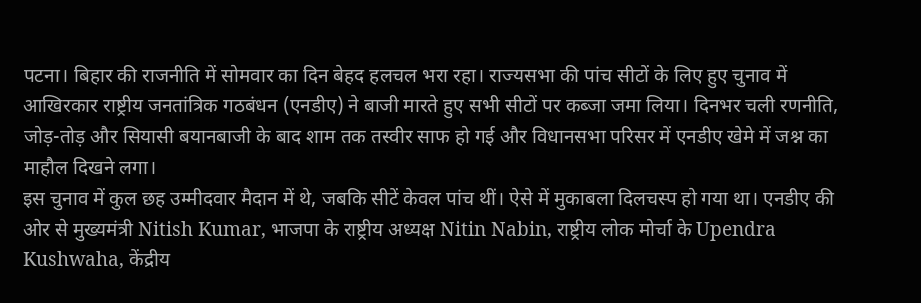पटना। बिहार की राजनीति में सोमवार का दिन बेहद हलचल भरा रहा। राज्यसभा की पांच सीटों के लिए हुए चुनाव में आखिरकार राष्ट्रीय जनतांत्रिक गठबंधन (एनडीए) ने बाजी मारते हुए सभी सीटों पर कब्जा जमा लिया। दिनभर चली रणनीति, जोड़-तोड़ और सियासी बयानबाजी के बाद शाम तक तस्वीर साफ हो गई और विधानसभा परिसर में एनडीए खेमे में जश्न का माहौल दिखने लगा।
इस चुनाव में कुल छह उम्मीदवार मैदान में थे, जबकि सीटें केवल पांच थीं। ऐसे में मुकाबला दिलचस्प हो गया था। एनडीए की ओर से मुख्यमंत्री Nitish Kumar, भाजपा के राष्ट्रीय अध्यक्ष Nitin Nabin, राष्ट्रीय लोक मोर्चा के Upendra Kushwaha, केंद्रीय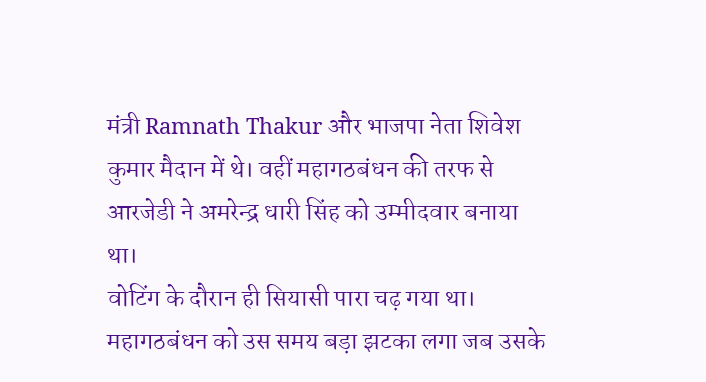मंत्री Ramnath Thakur और भाजपा नेता शिवेश कुमार मैदान में थे। वहीं महागठबंधन की तरफ से आरजेडी ने अमरेन्द्र धारी सिंह को उम्मीदवार बनाया था।
वोटिंग के दौरान ही सियासी पारा चढ़ गया था। महागठबंधन को उस समय बड़ा झटका लगा जब उसके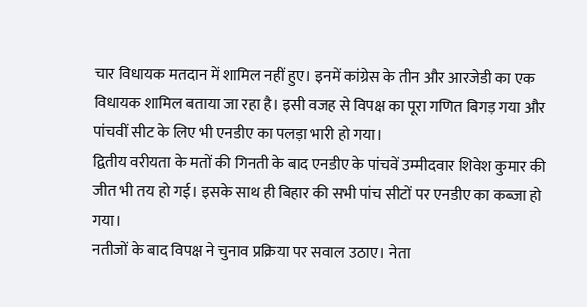चार विधायक मतदान में शामिल नहीं हुए। इनमें कांग्रेस के तीन और आरजेडी का एक विधायक शामिल बताया जा रहा है। इसी वजह से विपक्ष का पूरा गणित बिगड़ गया और पांचवीं सीट के लिए भी एनडीए का पलड़ा भारी हो गया।
द्वितीय वरीयता के मतों की गिनती के बाद एनडीए के पांचवें उम्मीदवार शिवेश कुमार की जीत भी तय हो गई। इसके साथ ही बिहार की सभी पांच सीटों पर एनडीए का कब्जा हो गया।
नतीजों के बाद विपक्ष ने चुनाव प्रक्रिया पर सवाल उठाए। नेता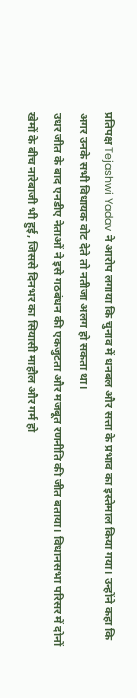प्रतिपक्ष Tejashwi Yadav ने आरोप लगाया कि चुनाव में धनबल और सत्ता के प्रभाव का इस्तेमाल किया गया। उन्होंने कहा कि अगर उनके सभी विधायक वोट देते तो नतीजा अलग हो सकता था।
उधर जीत के बाद एनडीए नेताओं ने इसे गठबंधन की एकजुटता और मजबूत रणनीति की जीत बताया। विधानसभा परिसर में दोनों खेमों के बीच नारेबाजी भी हुई, जिससे दिनभर का सियासी माहौल और गर्म हो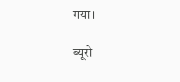गया।

ब्यूरो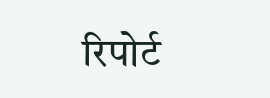रिपोर्ट